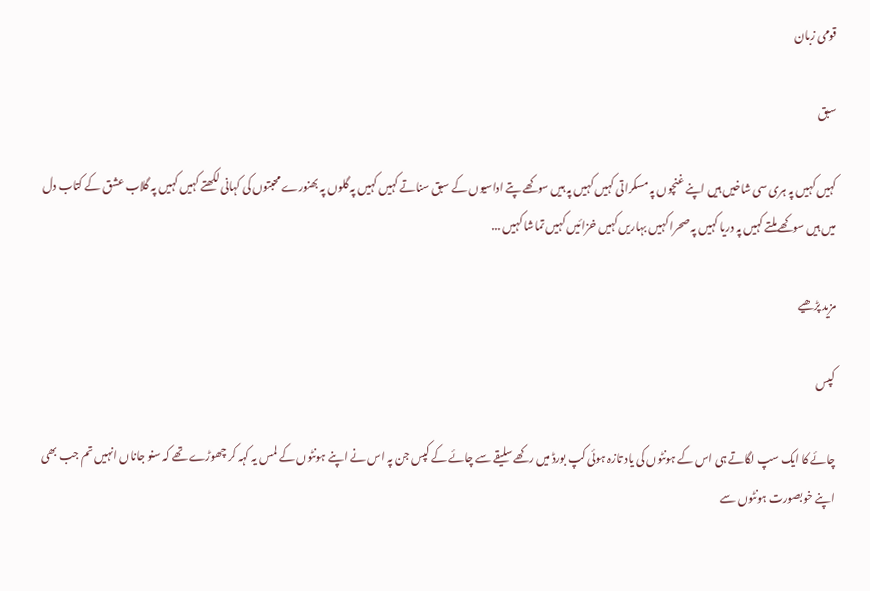قومی زبان

سبق

کہیں کہیں پہ ہری سی شاخیں ہیں اپنے غنچوں پہ مسکراتی کہیں کہیں پہ ہیں سوکھے پتے اداسیوں کے سبق سناتے کہیں کہیں پہ گلوں پہ بھنورے محبتوں کی کہانی لکھتے کہیں کہیں پہ گلاب عشق کے کتاب دل میں ہیں سوکھے ملتے کہیں پہ دریا کہیں پہ صحرا کہیں بہاریں کہیں خزائیں کہیں تماشا کہیں ...

مزید پڑھیے

کپس

چائے کا ایک سپ لگاتے ہی اس کے ہونٹوں کی یاد تازہ ہوئی کپ بورڈ میں رکھے سلیقے سے چائے کے کپس جن پہ اس نے اپنے ہونٹوں کے لمس یہ کہہ کر چھوڑے تھے کہ سنو جاناں انہیں تم جب بھی اپنے خوبصورت ہونٹوں سے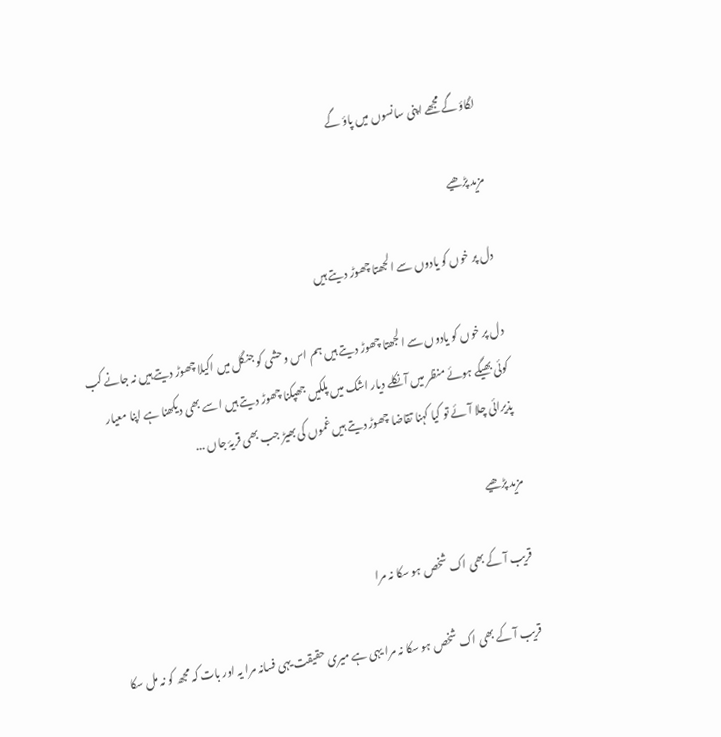لگاؤ گے مجھے اپنی سانسوں میں پاؤ گے

مزید پڑھیے

دل پر خوں کو یادوں سے الجھتا چھوڑ دیتے ہیں

دل پر خوں کو یادوں سے الجھتا چھوڑ دیتے ہیں ہم اس وحشی کو جنگل میں اکیلا چھوڑ دیتے ہیں نہ جانے کب کوئی بھیگے ہوئے منظر میں آ نکلے دیار اشک میں پلکیں جھپکنا چھوڑ دیتے ہیں اسے بھی دیکھنا ہے اپنا معیار‌ پذیرائی چلا آئے تو کیا کہنا تقاضا چھوڑ دیتے ہیں غموں کی بھیڑ جب بھی قریۂ جاں ...

مزید پڑھیے

قریب آ کے بھی اک شخص ہو سکا نہ مرا

قریب آ کے بھی اک شخص ہو سکا نہ مرا یہی ہے میری حقیقت یہی فسانہ مرا یہ اور بات کہ مجھ کو نہ مل سکا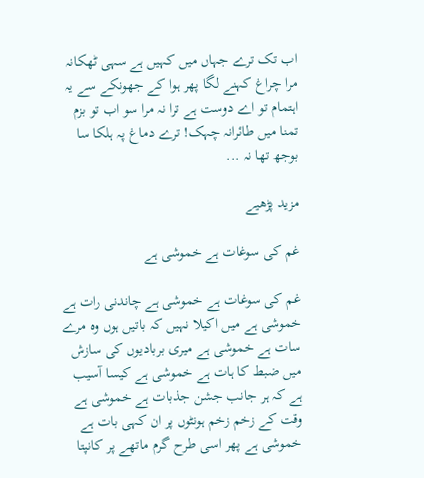اب تک ترے جہاں میں کہیں ہے سہی ٹھکانہ مرا چراغ کہنے لگا پھر ہوا کے جھونکے سے یہ اہتمام تو اے دوست ہے ترا نہ مرا سو اب تو بزم تمنا میں طائرانہ چہک! ترے دماغ پہ ہلکا سا بوجھ تھا نہ ...

مزید پڑھیے

غم کی سوغات ہے خموشی ہے

غم کی سوغات ہے خموشی ہے چاندنی رات ہے خموشی ہے میں اکیلا نہیں کہ باتیں ہوں وہ مرے سات ہے خموشی ہے میری بربادیوں کی سازش میں ضبط کا ہات ہے خموشی ہے کیسا آسیب ہے کہ ہر جانب جشن جذبات ہے خموشی ہے وقت کے زخم زخم ہونٹوں پر ان کہی بات ہے خموشی ہے پھر اسی طرح گرم ماتھے پر کانپتا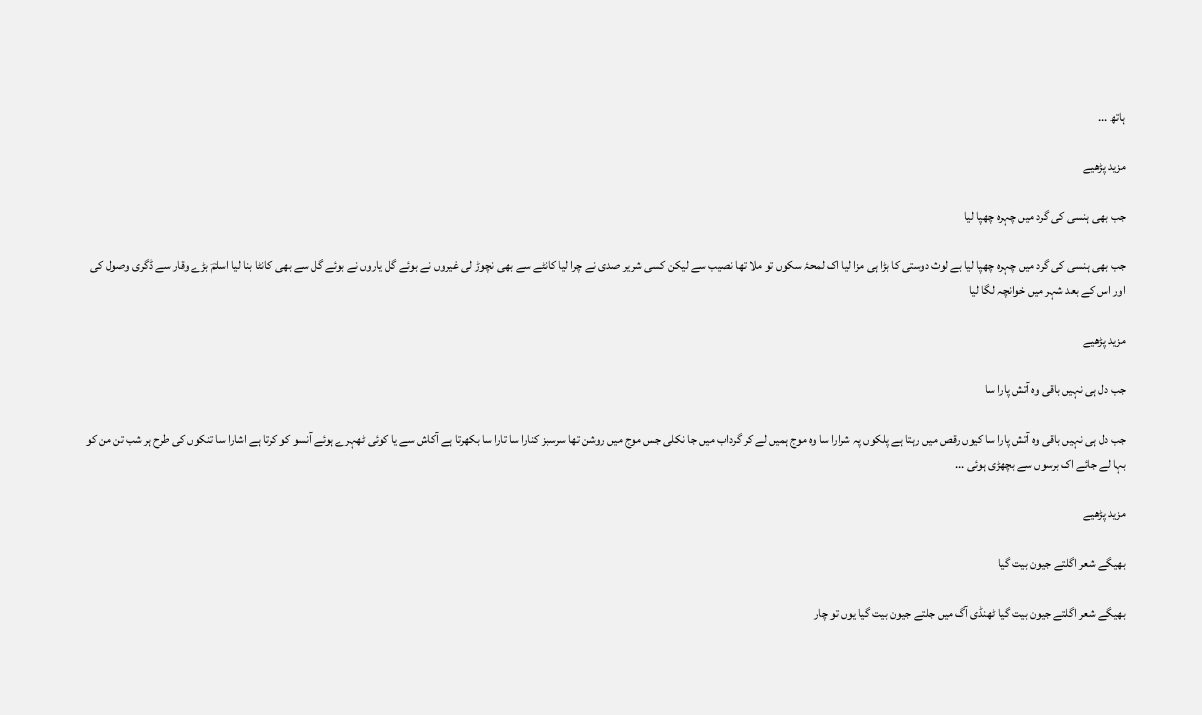ہاتھ ...

مزید پڑھیے

جب بھی ہنسی کی گرد میں چہرہ چھپا لیا

جب بھی ہنسی کی گرد میں چہرہ چھپا لیا بے لوث دوستی کا بڑا ہی مزا لیا اک لمحۂ سکوں تو ملا تھا نصیب سے لیکن کسی شریر صدی نے چرا لیا کانٹے سے بھی نچوڑ لی غیروں نے بوئے گل یاروں نے بوئے گل سے بھی کانٹا بنا لیا اسلمؔ بڑے وقار سے ڈگری وصول کی اور اس کے بعد شہر میں خوانچہ لگا لیا

مزید پڑھیے

جب دل ہی نہیں باقی وہ آتش پارا سا

جب دل ہی نہیں باقی وہ آتش پارا سا کیوں رقص میں رہتا ہے پلکوں پہ شرارا سا وہ موج ہمیں لے کر گرداب میں جا نکلی جس موج میں روشن تھا سرسبز کنارا سا تارا سا بکھرتا ہے آکاش سے یا کوئی ٹھہرے ہوئے آنسو کو کرتا ہے اشارا سا تنکوں کی طرح ہر شب تن من کو بہا لے جائے اک برسوں سے بچھڑی ہوئی ...

مزید پڑھیے

بھیگے شعر اگلتے جیون بیت گیا

بھیگے شعر اگلتے جیون بیت گیا ٹھنڈی آگ میں جلتے جیون بیت گیا یوں تو چار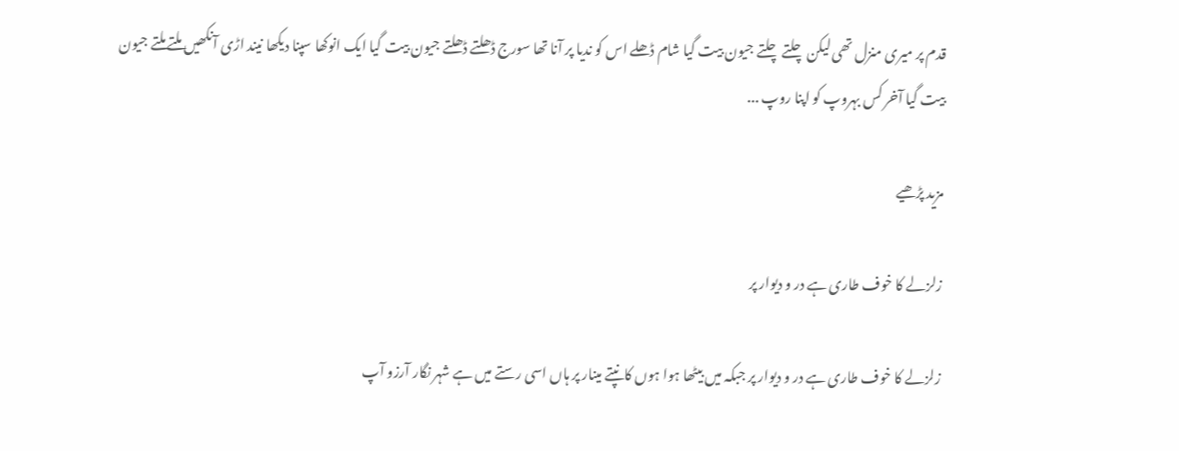قدم پر میری منزل تھی لیکن چلتے چلتے جیون بیت گیا شام ڈھلے اس کو ندیا پر آنا تھا سورج ڈھلتے ڈھلتے جیون بیت گیا ایک انوکھا سپنا دیکھا نیند اڑی آنکھیں ملتے ملتے جیون بیت گیا آخر کس بہروپ کو اپنا روپ ...

مزید پڑھیے

زلزلے کا خوف طاری ہے در و دیوار پر

زلزلے کا خوف طاری ہے در و دیوار پر جبکہ میں بیٹھا ہوا ہوں کانپتے مینار پر ہاں اسی رستے میں ہے شہر نگار آرزو آپ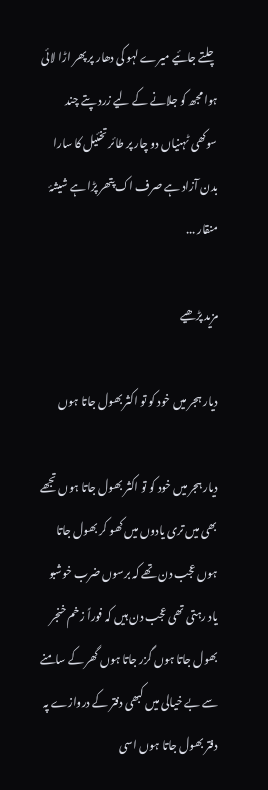چلتے جائیے میرے لہو کی دھار پر پھر اڑا لائی ہوا مجھ کو جلانے کے لیے زرد پتے چند سوکھی ٹہنیاں دو چار پر طائر تخئیل کا سارا بدن آزاد ہے صرف اک پتھر پڑا ہے شیشۂ منقار ...

مزید پڑھیے

دیار ہجر میں خود کو تو اکثر بھول جاتا ہوں

دیار ہجر میں خود کو تو اکثر بھول جاتا ہوں تجھے بھی میں تری یادوں میں کھو کر بھول جاتا ہوں عجب دن تھے کہ برسوں ضرب خوشبو یاد رہتی تھی عجب دن ہیں کہ فوراً زخم خنجر بھول جاتا ہوں گزر جاتا ہوں گھر کے سامنے سے بے خیالی میں کبھی دفتر کے دروازے پہ دفتر بھول جاتا ہوں اسی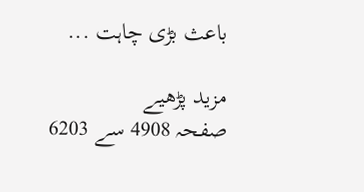باعث بڑی چاہت ...

مزید پڑھیے
صفحہ 4908 سے 6203